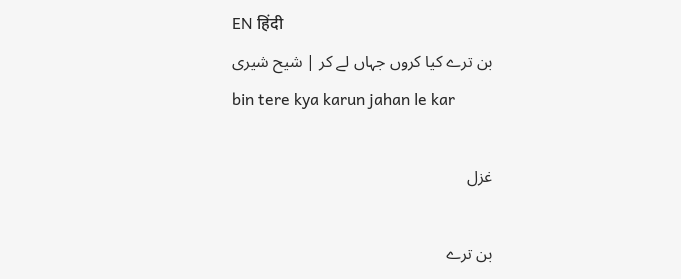EN हिंदी
بن ترے کیا کروں جہاں لے کر | شیح شیری
bin tere kya karun jahan le kar

غزل

بن ترے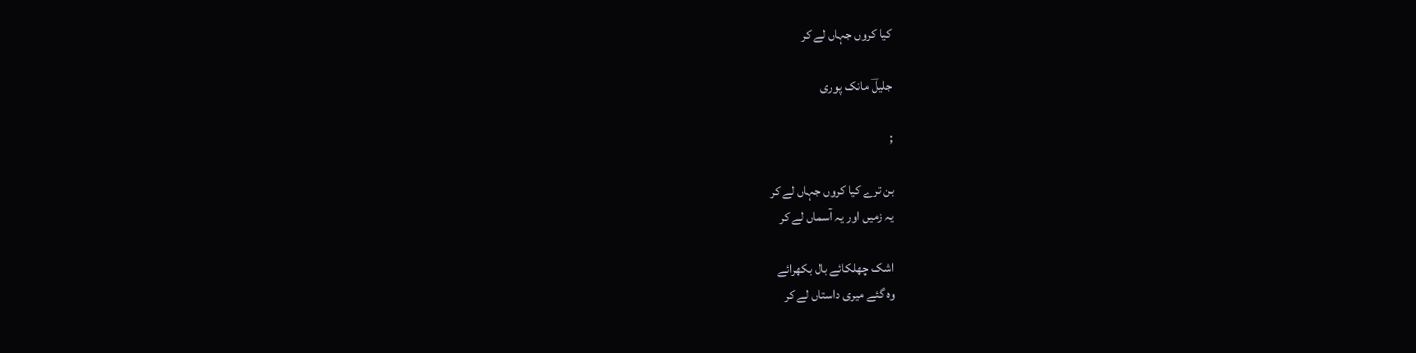کیا کروں جہاں لے کر

جلیلؔ مانک پوری

;

بن ترے کیا کروں جہاں لے کر
یہ زمیں اور یہ آسماں لے کر

اشک چھلکائے بال بکھرائے
وہ گئے میری داستاں لے کر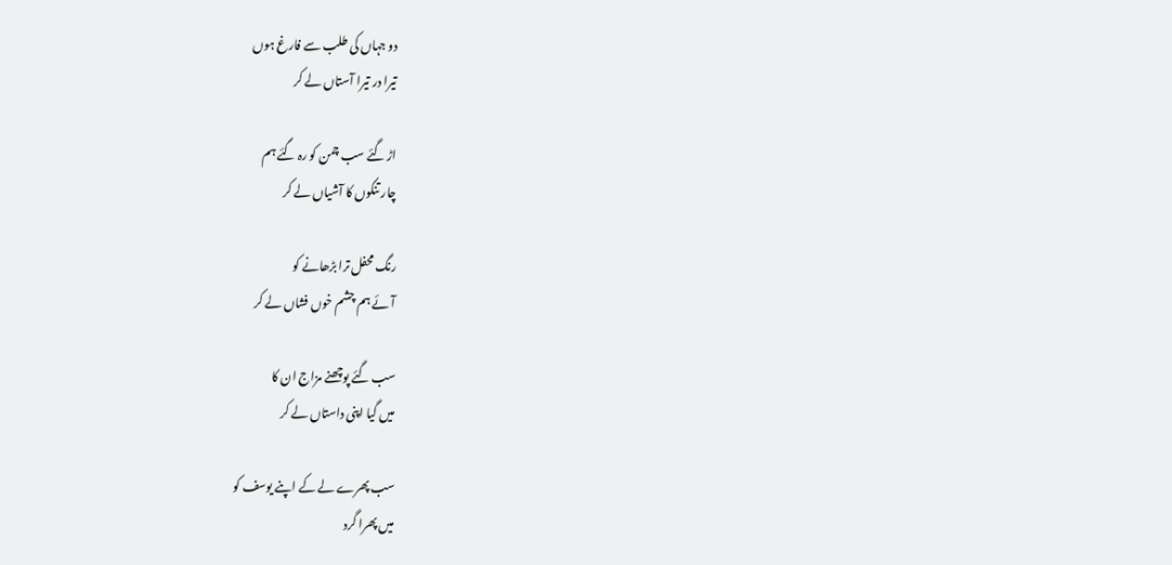دو جہاں کی طلب سے فارغ ہوں
تیرا در تیرا آستاں لے کر

اڑ گئے سب چمن کو رہ گئے ہم
چار تنکوں کا آشیاں لے کر

رنگ محفل ترا بڑھانے کو
آئے ہم چشم خوں فشاں لے کر

سب گئے پوچھنے مزاج ان کا
میں گیا اپنی داستاں لے کر

سب پھرے لے کے اپنے یوسف کو
میں پھرا گرد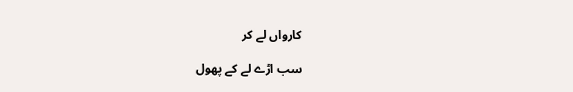کارواں لے کر

سب اڑے لے کے پھول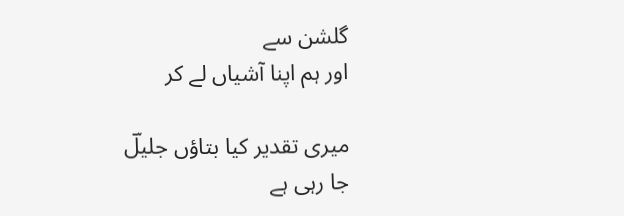گلشن سے
اور ہم اپنا آشیاں لے کر

میری تقدیر کیا بتاؤں جلیلؔ
جا رہی ہے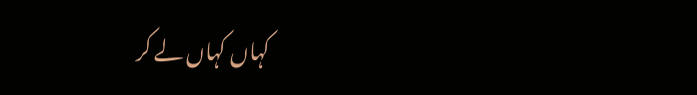کہاں کہاں لے کر